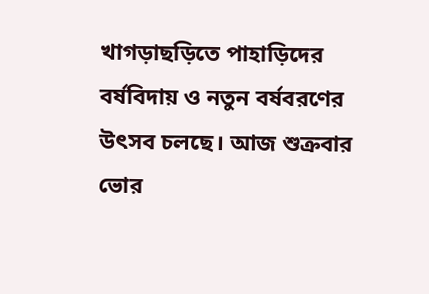খাগড়াছড়িতে পাহাড়িদের বর্ষবিদায় ও নতুন বর্ষবরণের উৎসব চলছে। আজ শুক্রবার ভোর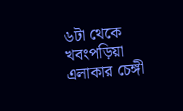৬টা থেকে খবংপড়িয়া এলাকার চেঙ্গী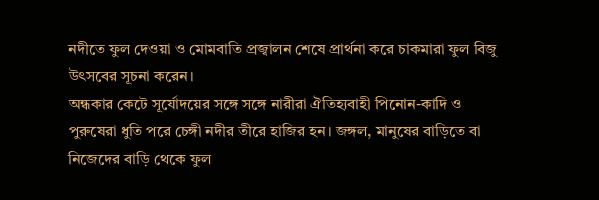নদীতে ফুল দেওয়া ও মোমবাতি প্রজ্বালন শেষে প্রার্থনা করে চাকমারা ফুল বিজু উৎসবের সূচনা করেন।
অন্ধকার কেটে সূর্যোদয়ের সঙ্গে সঙ্গে নারীরা ঐতিহ্যবাহী পিনোন-কাদি ও পুরুষেরা ধুতি পরে চেঙ্গী নদীর তীরে হাজির হন। জঙ্গল, মানুষের বাড়িতে বা নিজেদের বাড়ি থেকে ফুল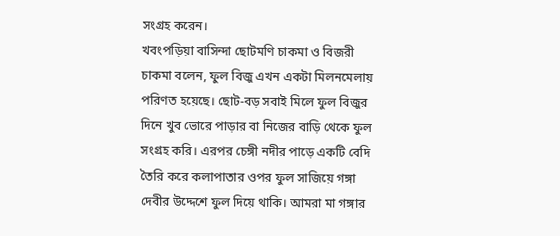সংগ্রহ করেন।
খবংপড়িয়া বাসিন্দা ছোটমণি চাকমা ও বিজরী চাকমা বলেন, ফুল বিজু এখন একটা মিলনমেলায় পরিণত হয়েছে। ছোট-বড় সবাই মিলে ফুল বিজুর দিনে খুব ভোরে পাড়ার বা নিজের বাড়ি থেকে ফুল সংগ্রহ করি। এরপর চেঙ্গী নদীর পাড়ে একটি বেদি তৈরি করে কলাপাতার ওপর ফুল সাজিয়ে গঙ্গা দেবীর উদ্দেশে ফুল দিয়ে থাকি। আমরা মা গঙ্গার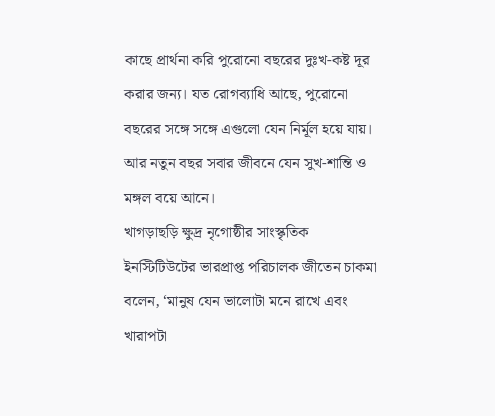কাছে প্রার্থনা করি পুরোনো বছরের দুঃখ-কষ্ট দূর করার জন্য। যত রোগব্যাধি আছে, পুরোনো বছরের সঙ্গে সঙ্গে এগুলো যেন নির্মূল হয়ে যায়। আর নতুন বছর সবার জীবনে যেন সুখ-শান্তি ও মঙ্গল বয়ে আনে।
খাগড়াছড়ি ক্ষুদ্র নৃগোষ্ঠীর সাংস্কৃতিক ইনস্টিটিউটের ভারপ্রাপ্ত পরিচালক জীতেন চাকমা বলেন, ‘মানুষ যেন ভালোটা মনে রাখে এবং খারাপটা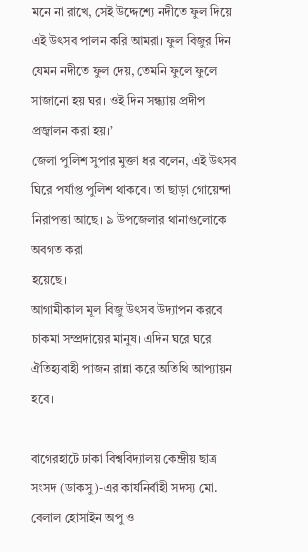মনে না রাখে, সেই উদ্দেশ্যে নদীতে ফুল দিয়ে এই উৎসব পালন করি আমরা। ফুল বিজুর দিন যেমন নদীতে ফুল দেয়, তেমনি ফুলে ফুলে সাজানো হয় ঘর। ওই দিন সন্ধ্যায় প্রদীপ প্রজ্বালন করা হয়।’
জেলা পুলিশ সুপার মুক্তা ধর বলেন, এই উৎসব ঘিরে পর্যাপ্ত পুলিশ থাকবে। তা ছাড়া গোয়েন্দা নিরাপত্তা আছে। ৯ উপজেলার থানাগুলোকে অবগত করা
হয়েছে।
আগামীকাল মূল বিজু উৎসব উদ্যাপন করবে চাকমা সম্প্রদায়ের মানুষ। এদিন ঘরে ঘরে ঐতিহ্যবাহী পাজন রান্না করে অতিথি আপ্যায়ন হবে।

বাগেরহাটে ঢাকা বিশ্ববিদ্যালয় কেন্দ্রীয় ছাত্র সংসদ (ডাকসু)-এর কার্যনির্বাহী সদস্য মো. বেলাল হোসাইন অপু ও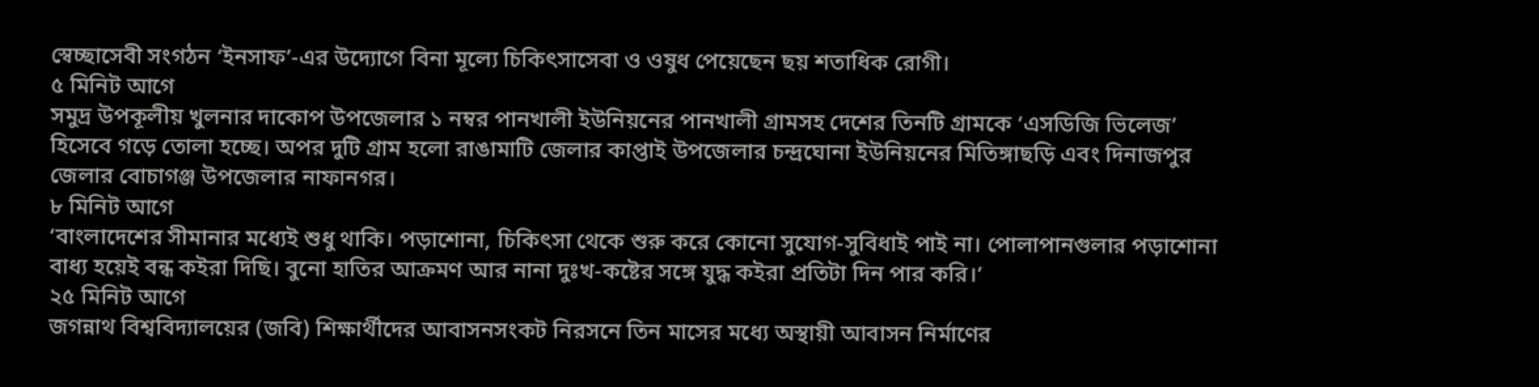স্বেচ্ছাসেবী সংগঠন ‘ইনসাফ’-এর উদ্যোগে বিনা মূল্যে চিকিৎসাসেবা ও ওষুধ পেয়েছেন ছয় শতাধিক রোগী।
৫ মিনিট আগে
সমুদ্র উপকূলীয় খুলনার দাকোপ উপজেলার ১ নম্বর পানখালী ইউনিয়নের পানখালী গ্রামসহ দেশের তিনটি গ্রামকে ‘এসডিজি ভিলেজ’ হিসেবে গড়ে তোলা হচ্ছে। অপর দুটি গ্রাম হলো রাঙামাটি জেলার কাপ্তাই উপজেলার চন্দ্রঘোনা ইউনিয়নের মিতিঙ্গাছড়ি এবং দিনাজপুর জেলার বোচাগঞ্জ উপজেলার নাফানগর।
৮ মিনিট আগে
‘বাংলাদেশের সীমানার মধ্যেই শুধু থাকি। পড়াশোনা, চিকিৎসা থেকে শুরু করে কোনো সুযোগ-সুবিধাই পাই না। পোলাপানগুলার পড়াশোনা বাধ্য হয়েই বন্ধ কইরা দিছি। বুনো হাতির আক্রমণ আর নানা দুঃখ-কষ্টের সঙ্গে যুদ্ধ কইরা প্রতিটা দিন পার করি।’
২৫ মিনিট আগে
জগন্নাথ বিশ্ববিদ্যালয়ের (জবি) শিক্ষার্থীদের আবাসনসংকট নিরসনে তিন মাসের মধ্যে অস্থায়ী আবাসন নির্মাণের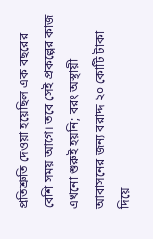প্রতিশ্রুতি দেওয়া হয়েছিল এক বছরের বেশি সময় আগে। তবে সেই প্রকল্পের কাজ এখনো শুরুই হয়নি; বরং অস্থায়ী আবাসনের জন্য বরাদ্দ ২০ কোটি টাকা দিয়ে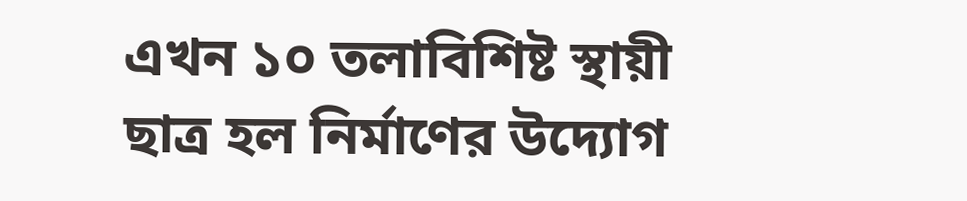এখন ১০ তলাবিশিষ্ট স্থায়ী ছাত্র হল নির্মাণের উদ্যোগ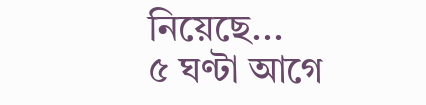নিয়েছে...
৫ ঘণ্টা আগে